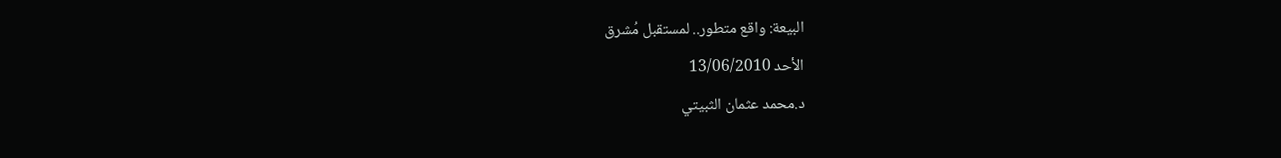البيعة: واقع متطور.. لمستقبل مُشرق
الأحد 13/06/2010
د.محمد عثمان الثبيتي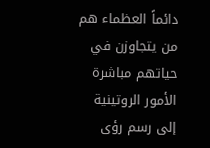دائماً العظماء هم من يتجاوزن في حياتهم مباشرة الأمور الروتينية إلى رسم رؤى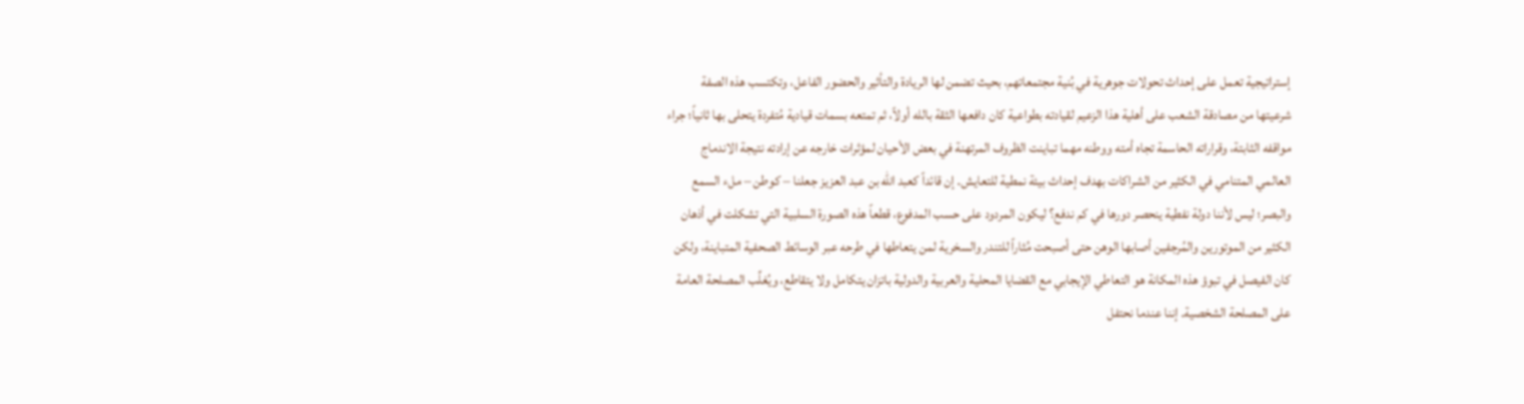إستراتيجية تعمل على إحداث تحولات جوهرية في بُنية مجتمعاتهم، بحيث تضمن لها الريادة والتأثير والحضور الفاعل، وتكتسب هذه الصفة شرعيتها من مصادقة الشعب على أهلية هذا الزعيم لقيادته بطواعية كان دافعها الثقة بالله أولاً، ثم تمتعه بسمات قيادية مُتفردة يتحلى بها ثانياً؛ جراء مواقفه الثابتة، وقراراته الحاسمة تجاه أمته ووطنه مهما تباينت الظروف المرتهنة في بعض الأحيان لمؤثرات خارجه عن إرادته نتيجة الاندماج العالمي المتنامي في الكثير من الشراكات بهدف إحداث بيئة نمطية للتعايش. إن قائداً كعبد الله بن عبد العزيز جعلنا – كوطن – ملء السمع والبصر؛ ليس لأننا دولة نفطية ينحصر دورها في كم ندفع؟ ليكون المردود على حسب المدفوع، قطعاً هذه الصورة السلبية التي تشكلت في أذهان الكثير من الموتورين والمُرجفين أصابها الوهن حتى أصبحت مُثاراً للتندر والسخرية لمن يتعاطها في طرحه عبر الوسائط الصحفية المتباينة، ولكن كان الفيصل في تبوؤ هذه المكانة هو التعاطي الإيجابي مع القضايا المحلية والعربية والدولية باتزان يتكامل ولا يتقاطع، ويُغلِّب المصلحة العامة على المصلحة الشخصية. إننا عندما نحتفل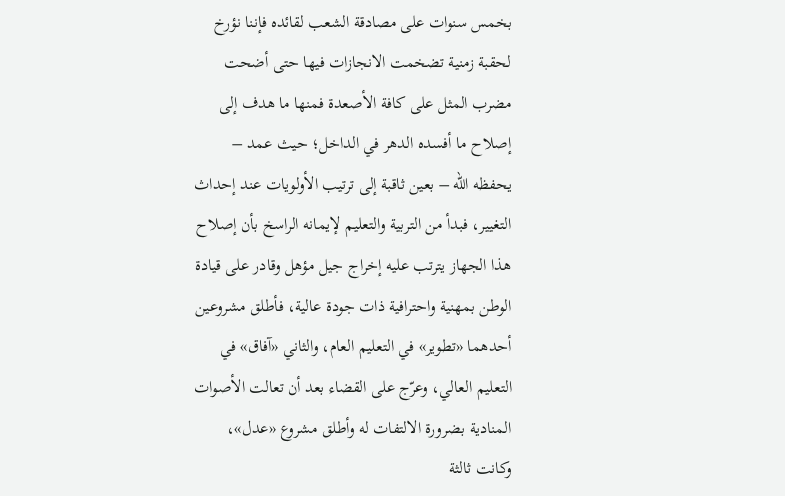بخمس سنوات على مصادقة الشعب لقائده فإننا نؤرخ لحقبة زمنية تضخمت الانجازات فيها حتى أضحت مضرب المثل على كافة الأصعدة فمنها ما هدف إلى إصلاح ما أفسده الدهر في الداخل؛ حيث عمد – يحفظه الله – بعين ثاقبة إلى ترتيب الأولويات عند إحداث التغيير، فبدأ من التربية والتعليم لإيمانه الراسخ بأن إصلاح هذا الجهاز يترتب عليه إخراج جيل مؤهل وقادر على قيادة الوطن بمهنية واحترافية ذات جودة عالية، فأطلق مشروعين أحدهما «تطوير» في التعليم العام، والثاني «آفاق» في التعليم العالي، وعرّج على القضاء بعد أن تعالت الأصوات المنادية بضرورة الالتفات له وأطلق مشروع «عدل»، وكانت ثالثة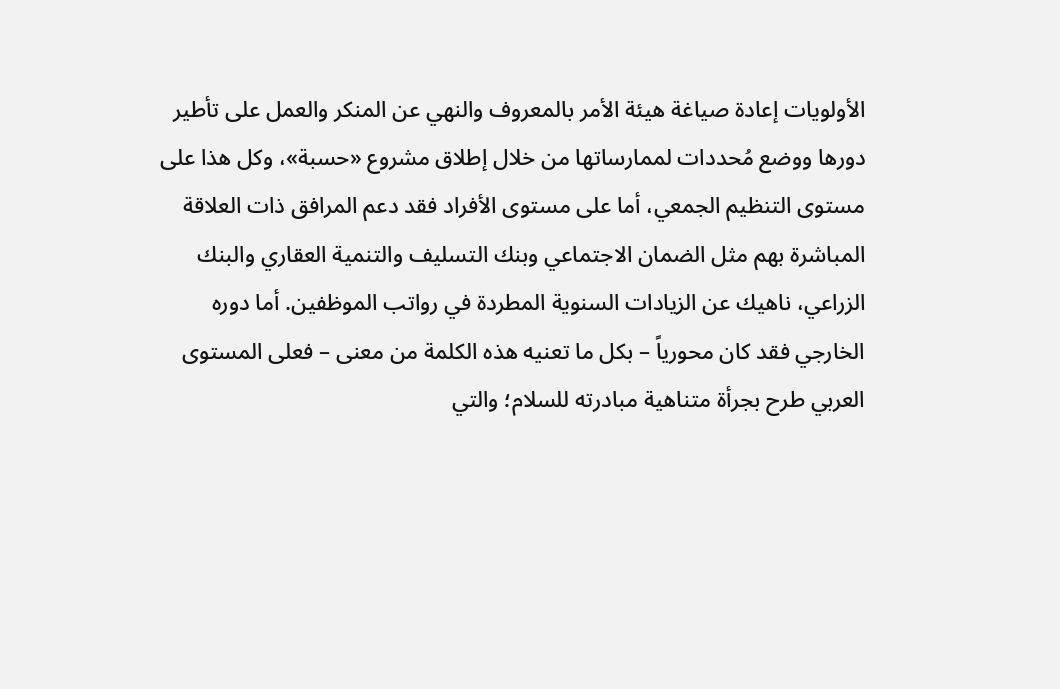الأولويات إعادة صياغة هيئة الأمر بالمعروف والنهي عن المنكر والعمل على تأطير دورها ووضع مُحددات لممارساتها من خلال إطلاق مشروع «حسبة»، وكل هذا على مستوى التنظيم الجمعي، أما على مستوى الأفراد فقد دعم المرافق ذات العلاقة المباشرة بهم مثل الضمان الاجتماعي وبنك التسليف والتنمية العقاري والبنك الزراعي، ناهيك عن الزيادات السنوية المطردة في رواتب الموظفين. أما دوره الخارجي فقد كان محورياً – بكل ما تعنيه هذه الكلمة من معنى – فعلى المستوى العربي طرح بجرأة متناهية مبادرته للسلام؛ والتي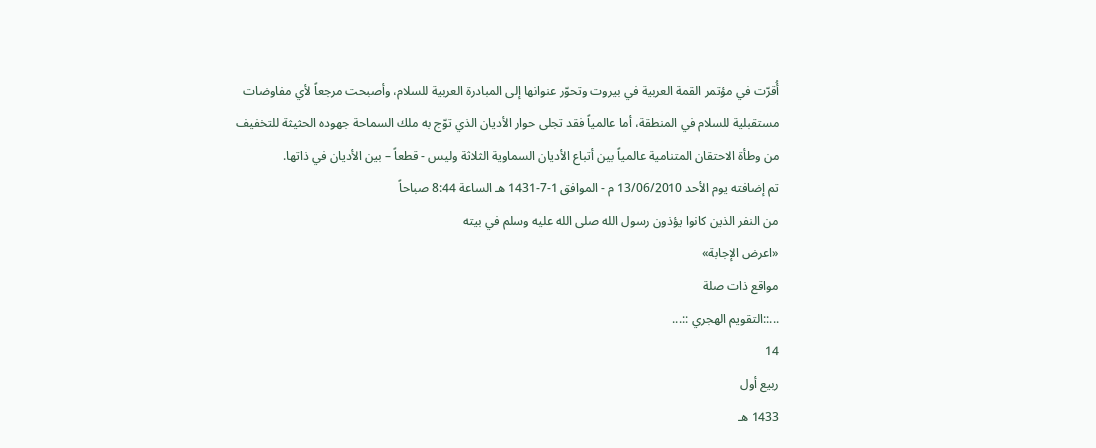أُقرّت في مؤتمر القمة العربية في بيروت وتحوّر عنوانها إلى المبادرة العربية للسلام، وأصبحت مرجعاً لأي مفاوضات مستقبلية للسلام في المنطقة، أما عالمياً فقد تجلى حوار الأديان الذي توّج به ملك السماحة جهوده الحثيثة للتخفيف من وطأة الاحتقان المتنامية عالمياً بين أتباع الأديان السماوية الثلاثة وليس - قطعاً – بين الأديان في ذاتها.
تم إضافته يوم الأحد 13/06/2010 م - الموافق 1-7-1431 هـ الساعة 8:44 صباحاً
من النفر الذين كانوا يؤذون رسول الله صلى الله عليه وسلم في بيته
«اعرض الإجابة»
مواقع ذات صلة
...::التقويم الهجري ::...
14
ربيع أول
1433 هـ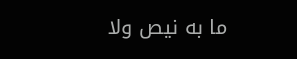ما به نيص ولا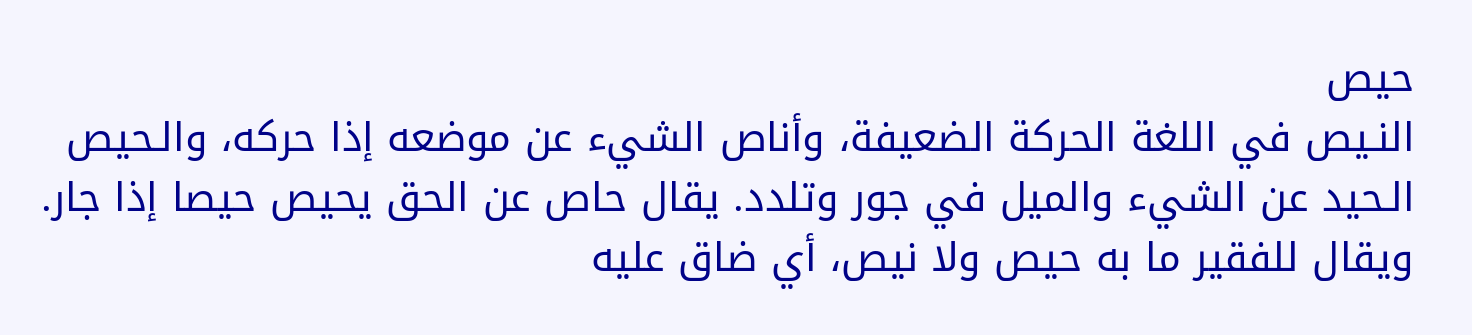حيص
النـيص في اللغة الحركة الضعيفة، وأناص الشيء عن موضعه إذا حركه، والـحيص الـحيد عن الشيء والميل في جور وتلدد. يقال حاص عن الحق يحيص حيصا إذا جار. ويقال للفقير ما به حيص ولا نيص، أي ضاق عليه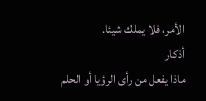الأمر، فلا يملك شيئا.
أذكار
ماذا يفعل من رأى الرؤيا أو الحلم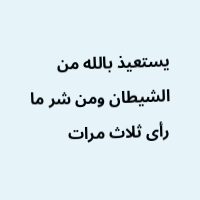يستعيذ بالله من الشيطان ومن شر ما رأى ثلاث مرات